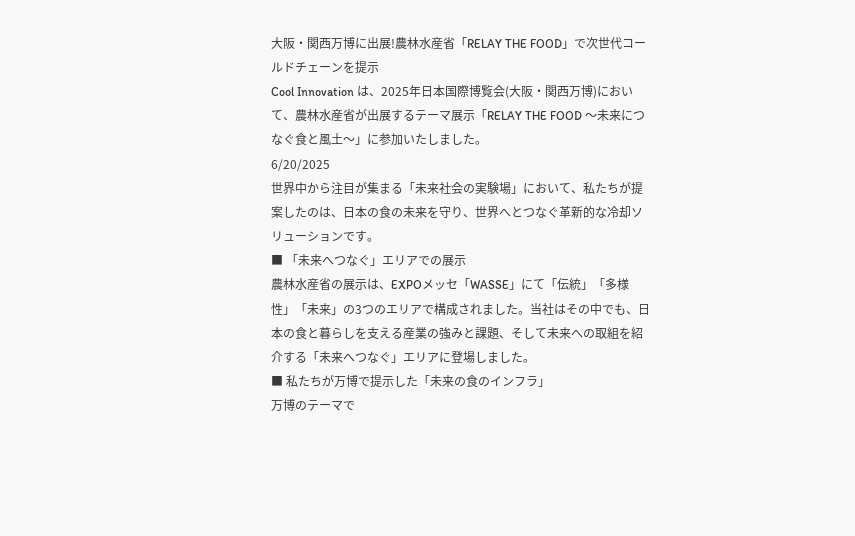大阪・関西万博に出展!農林水産省「RELAY THE FOOD」で次世代コールドチェーンを提示
Cool Innovation は、2025年日本国際博覧会(大阪・関西万博)において、農林水産省が出展するテーマ展示「RELAY THE FOOD 〜未来につなぐ食と風土〜」に参加いたしました。
6/20/2025
世界中から注目が集まる「未来社会の実験場」において、私たちが提案したのは、日本の食の未来を守り、世界へとつなぐ革新的な冷却ソリューションです。
■ 「未来へつなぐ」エリアでの展示
農林水産省の展示は、EXPOメッセ「WASSE」にて「伝統」「多様性」「未来」の3つのエリアで構成されました。当社はその中でも、日本の食と暮らしを支える産業の強みと課題、そして未来への取組を紹介する「未来へつなぐ」エリアに登場しました。
■ 私たちが万博で提示した「未来の食のインフラ」
万博のテーマで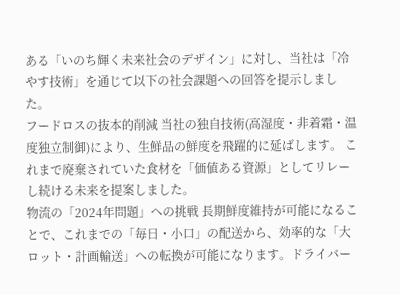ある「いのち輝く未来社会のデザイン」に対し、当社は「冷やす技術」を通じて以下の社会課題への回答を提示しました。
フードロスの抜本的削減 当社の独自技術(高湿度・非着霜・温度独立制御)により、生鮮品の鮮度を飛躍的に延ばします。 これまで廃棄されていた食材を「価値ある資源」としてリレーし続ける未来を提案しました。
物流の「2024年問題」への挑戦 長期鮮度維持が可能になることで、これまでの「毎日・小口」の配送から、効率的な「大ロット・計画輸送」への転換が可能になります。ドライバー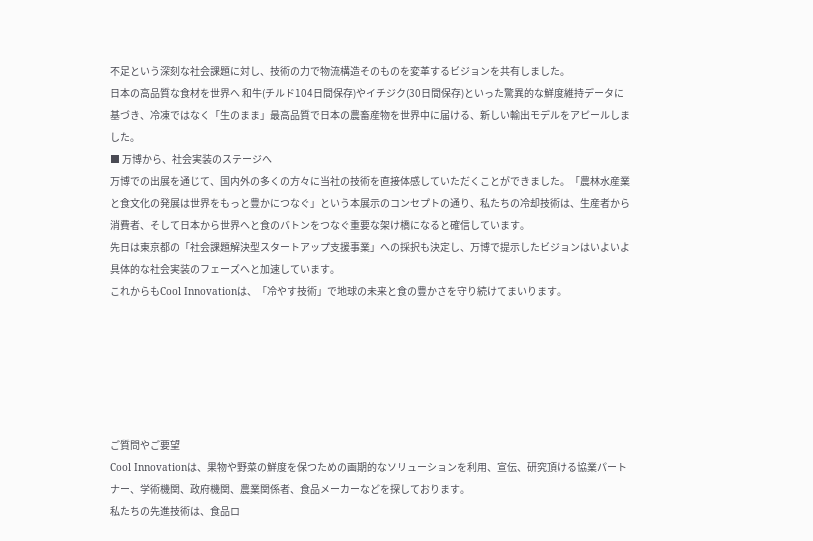不足という深刻な社会課題に対し、技術の力で物流構造そのものを変革するビジョンを共有しました。
日本の高品質な食材を世界へ 和牛(チルド104日間保存)やイチジク(30日間保存)といった驚異的な鮮度維持データに基づき、冷凍ではなく「生のまま」最高品質で日本の農畜産物を世界中に届ける、新しい輸出モデルをアピールしました。
■ 万博から、社会実装のステージへ
万博での出展を通じて、国内外の多くの方々に当社の技術を直接体感していただくことができました。「農林水産業と食文化の発展は世界をもっと豊かにつなぐ」という本展示のコンセプトの通り、私たちの冷却技術は、生産者から消費者、そして日本から世界へと食のバトンをつなぐ重要な架け橋になると確信しています。
先日は東京都の「社会課題解決型スタートアップ支援事業」への採択も決定し、万博で提示したビジョンはいよいよ具体的な社会実装のフェーズへと加速しています。
これからもCool Innovationは、「冷やす技術」で地球の未来と食の豊かさを守り続けてまいります。






ご質問やご要望
Cool Innovationは、果物や野菜の鮮度を保つための画期的なソリューションを利用、宣伝、研究頂ける協業パートナー、学術機関、政府機関、農業関係者、食品メーカーなどを探しております。
私たちの先進技術は、食品ロ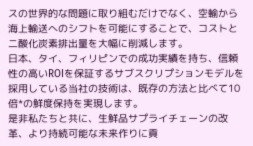スの世界的な問題に取り組むだけでなく、空輸から海上輸送へのシフトを可能にすることで、コストと二酸化炭素排出量を大幅に削減します。
日本、タイ、フィリピンでの成功実績を持ち、信頼性の高いROIを保証するサブスクリプションモデルを採用している当社の技術は、既存の方法と比べて10倍*の鮮度保持を実現します。
是非私たちと共に、生鮮品サプライチェーンの改革、より持続可能な未来作りに貢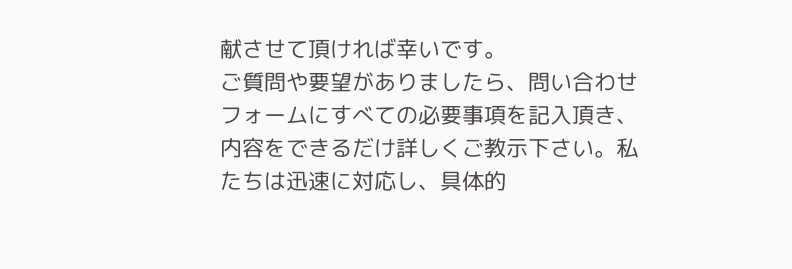献させて頂ければ幸いです。
ご質問や要望がありましたら、問い合わせフォームにすべての必要事項を記入頂き、内容をできるだけ詳しくご教示下さい。私たちは迅速に対応し、具体的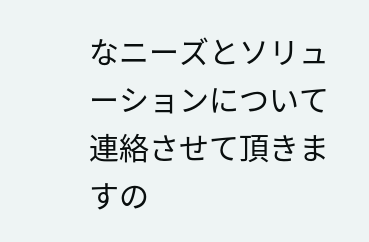なニーズとソリューションについて連絡させて頂きますの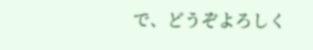で、どうぞよろしく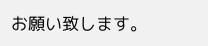お願い致します。